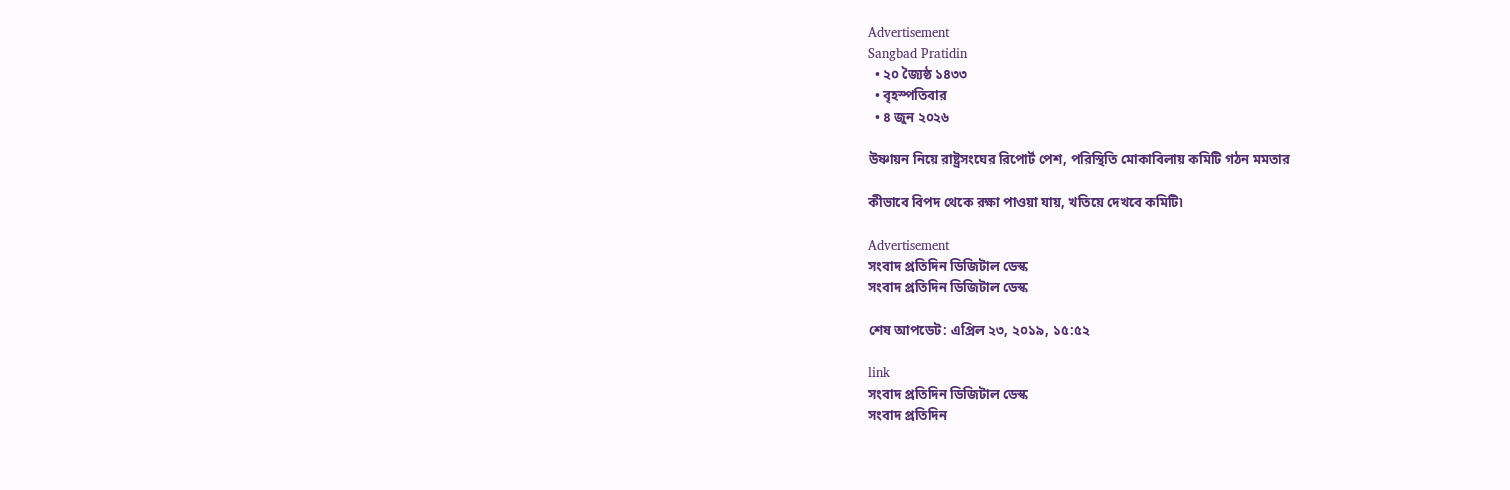Advertisement
Sangbad Pratidin
  • ২০ জ্যৈষ্ঠ ১৪৩৩
  • বৃহস্পতিবার
  • ৪ জুন ২০২৬

উষ্ণায়ন নিয়ে রাষ্ট্রসংঘের রিপোর্ট পেশ, পরিস্থিতি মোকাবিলায় কমিটি গঠন মমতার

কীভাবে বিপদ থেকে রক্ষা পাওয়া যায়, খতিয়ে দেখবে কমিটি৷

Advertisement
সংবাদ প্রতিদিন ডিজিটাল ডেস্ক
সংবাদ প্রতিদিন ডিজিটাল ডেস্ক

শেষ আপডেট: এপ্রিল ২৩, ২০১৯, ১৫:৫২

link
সংবাদ প্রতিদিন ডিজিটাল ডেস্ক
সংবাদ প্রতিদিন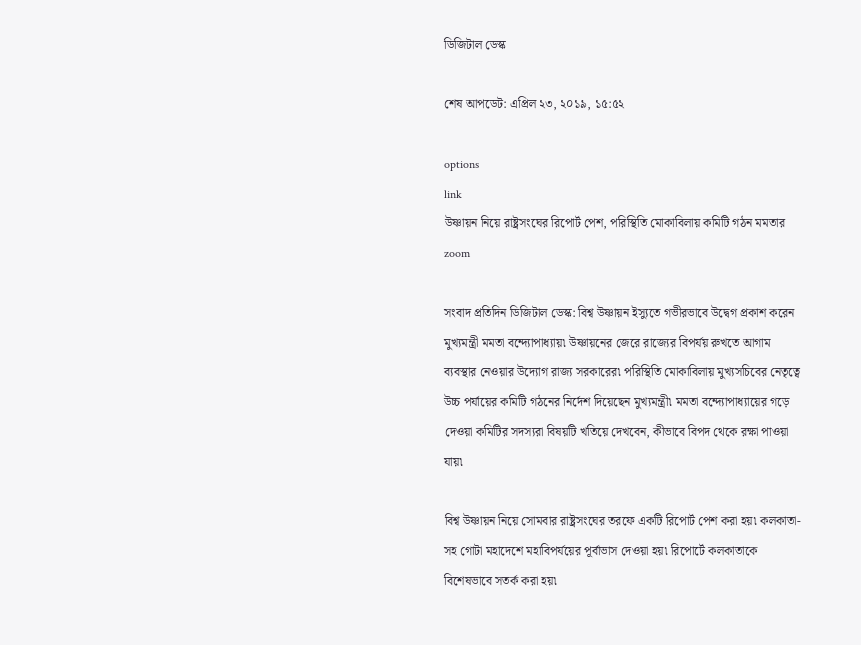ডিজিটাল ডেস্ক

শেষ আপডেট: এপ্রিল ২৩, ২০১৯, ১৫:৫২

options
link
উষ্ণায়ন নিয়ে রাষ্ট্রসংঘের রিপোর্ট পেশ, পরিস্থিতি মোকাবিলায় কমিটি গঠন মমতার zoom

সংবাদ প্রতিদিন ডিজিটাল ডেস্ক: বিশ্ব উষ্ণায়ন ইস্যুতে গভীরভাবে উদ্বেগ প্রকাশ করেন মুখ্যমন্ত্রী মমতা বন্দ্যোপাধ্যায়৷ উষ্ণায়নের জেরে রাজ্যের বিপর্যয় রুখতে আগাম ব্যবস্থার নেওয়ার উদ্যোগ রাজ্য সরকারের৷ পরিস্থিতি মোকাবিলায় মুখ্যসচিবের নেতৃত্বে উচ্চ পর্যায়ের কমিটি গঠনের নির্দেশ দিয়েছেন মুখ্যমন্ত্রী৷ মমতা বন্দ্যোপাধ্যায়ের গড়ে দেওয়া কমিটির সদস্যরা বিষয়টি খতিয়ে দেখবেন, কীভাবে বিপদ থেকে রক্ষা পাওয়া যায়৷

বিশ্ব উষ্ণায়ন নিয়ে সোমবার রাষ্ট্রসংঘের তরফে একটি রিপোর্ট পেশ করা হয়৷ কলকাতা-সহ গোটা মহাদেশে মহাবিপর্যয়ের পূর্বাভাস দেওয়া হয়৷ রিপোর্টে কলকাতাকে বিশেষভাবে সতর্ক করা হয়৷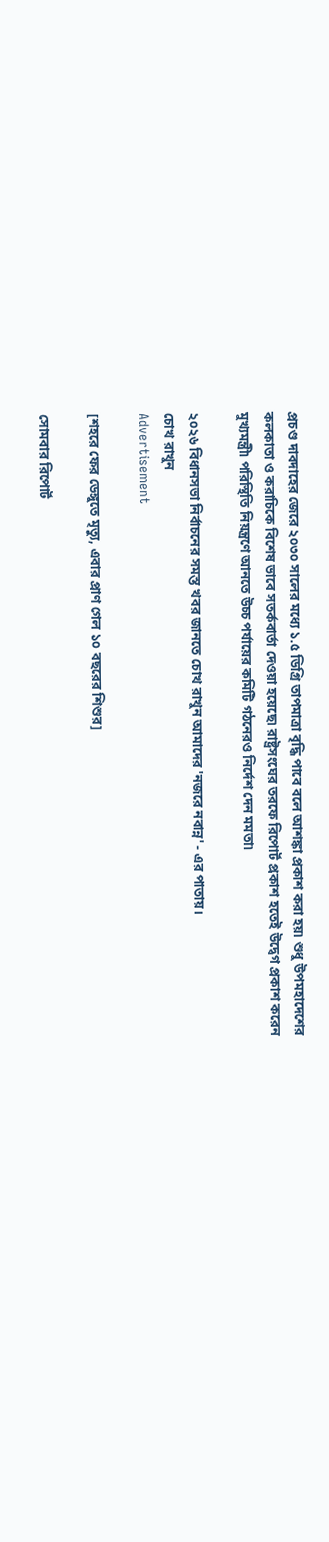প্রচণ্ড দাবদাহের জেরে ২০৩০ সালের মধ্যে ১.৫ ডিগ্রি তাপমাত্রা বৃদ্ধি পাবে বলে আশঙ্কা প্রকাশ করা হয়৷ শুধু উপমহাদেশের কলকাতা ও করাচিকে বিশেষ ভাবে সতর্কবার্তা দেওয়া হয়েছে৷ রাষ্ট্রসংঘের তরফে রিপোর্ট প্রকাশ হতেই উদ্বেগ প্রকাশ করেন মুখ্যমন্ত্রী৷ পরিস্থিতি নিয়ন্ত্রণে আনতে উচ্চ পর্যায়ের কমিটি গঠনেরও নির্দেশ দেন মমতা৷

২০২৬ বিধানসভা নির্বাচনের সমস্ত খবর জানতে চোখ রাখুন আমাদের 'নজরে নবান্ন' - এর পাতায়।
চোখ রাখুন
Advertisement

[শহরে ফের ডেঙ্গুতে মৃত্যু, এবার প্রাণ গেল ১০ বছরের শিশুর]

সোমবার রিপোর্ট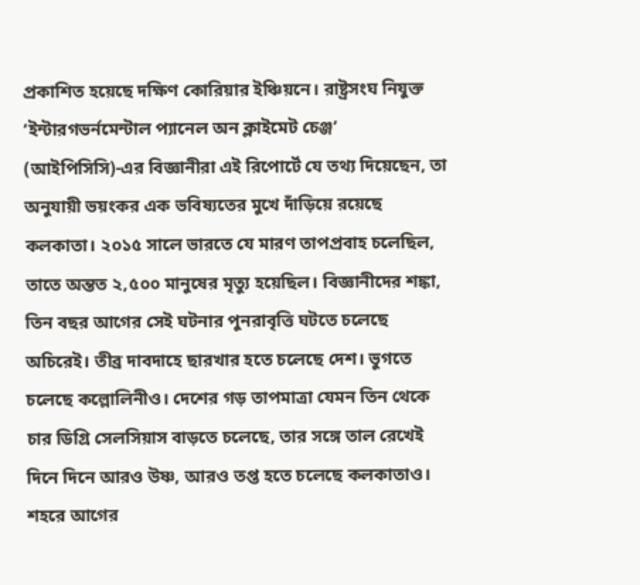প্রকাশিত হয়েছে দক্ষিণ কোরিয়ার ইঞ্চিয়নে। রাষ্ট্রসংঘ নিযুক্ত ‘ইন্টারগভর্নমেন্টাল প্যানেল অন ক্লাইমেট চেঞ্জ’ (আইপিসিসি)-এর বিজ্ঞানীরা এই রিপোর্টে যে তথ্য দিয়েছেন, তা অনুযায়ী ভয়ংকর এক ভবিষ্যতের মুখে দাঁড়িয়ে রয়েছে কলকাতা। ২০১৫ সালে ভারতে যে মারণ তাপপ্রবাহ চলেছিল, তাতে অন্তত ২,৫০০ মানুষের মৃত্যু হয়েছিল। বিজ্ঞানীদের শঙ্কা, তিন বছর আগের সেই ঘটনার পুনরাবৃত্তি ঘটতে চলেছে অচিরেই। তীব্র দাবদাহে ছারখার হতে চলেছে দেশ। ভুগতে চলেছে কল্লোলিনীও। দেশের গড় তাপমাত্রা যেমন তিন থেকে চার ডিগ্রি সেলসিয়াস বাড়তে চলেছে, তার সঙ্গে তাল রেখেই দিনে দিনে আরও উষ্ণ, আরও তপ্ত হতে চলেছে কলকাতাও। শহরে আগের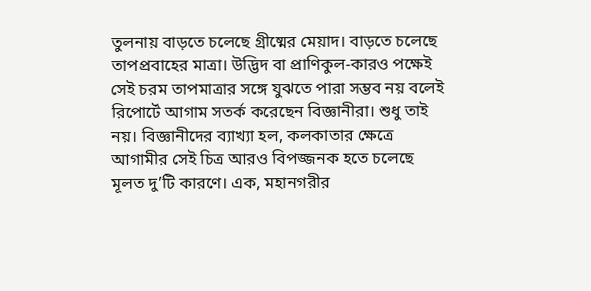তুলনায় বাড়তে চলেছে গ্রীষ্মের মেয়াদ। বাড়তে চলেছে তাপপ্রবাহের মাত্রা। উদ্ভিদ বা প্রাণিকুল-কারও পক্ষেই সেই চরম তাপমাত্রার সঙ্গে যুঝতে পারা সম্ভব নয় বলেই রিপোর্টে আগাম সতর্ক করেছেন বিজ্ঞানীরা। শুধু তাই নয়। বিজ্ঞানীদের ব্যাখ্যা হল, কলকাতার ক্ষেত্রে আগামীর সেই চিত্র আরও বিপজ্জনক হতে চলেছে মূলত দু’টি কারণে। এক, মহানগরীর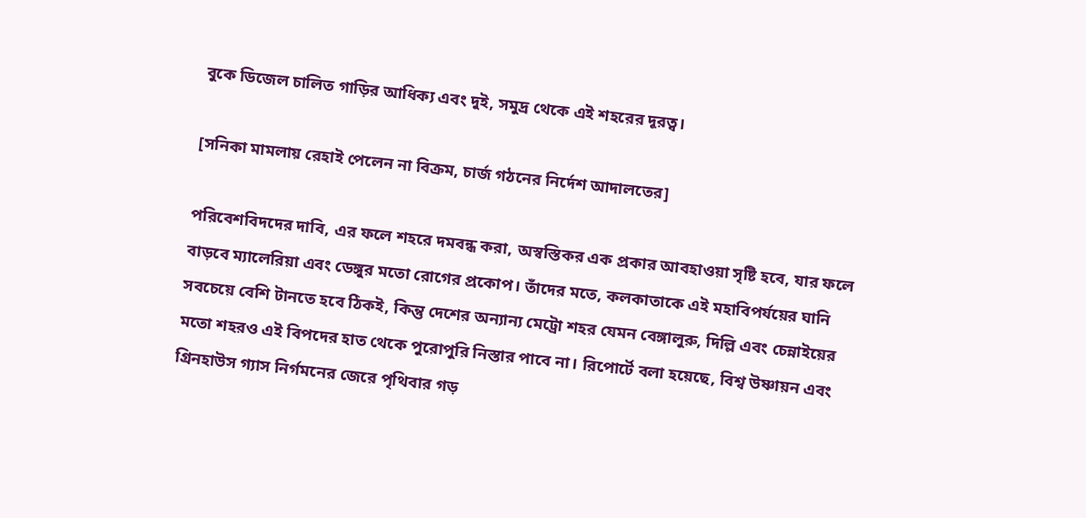বুকে ডিজেল চালিত গাড়ির আধিক্য এবং দুই, সমুদ্র থেকে এই শহরের দূরত্ব।

[সনিকা মামলায় রেহাই পেলেন না বিক্রম, চার্জ গঠনের নির্দেশ আদালতের]

পরিবেশবিদদের দাবি, এর ফলে শহরে দমবন্ধ করা, অস্বস্তিকর এক প্রকার আবহাওয়া সৃষ্টি হবে, যার ফলে বাড়বে ম্যালেরিয়া এবং ডেঙ্গুর মতো রোগের প্রকোপ। তাঁদের মতে, কলকাতাকে এই মহাবিপর্যয়ের ঘানি সবচেয়ে বেশি টানতে হবে ঠিকই, কিন্তু দেশের অন্যান্য মেট্রো শহর যেমন বেঙ্গালুরু, দিল্লি এবং চেন্নাইয়ের মতো শহরও এই বিপদের হাত থেকে পুরোপুরি নিস্তার পাবে না। রিপোর্টে বলা হয়েছে, বিশ্ব উষ্ণায়ন এবং গ্রিনহাউস গ্যাস নির্গমনের জেরে পৃথিবার গড়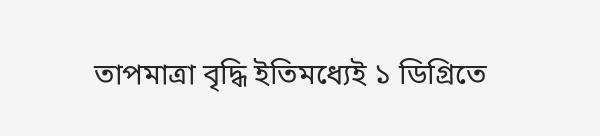তাপমাত্রা বৃদ্ধি ইতিমধ্যেই ১ ডিগ্রিতে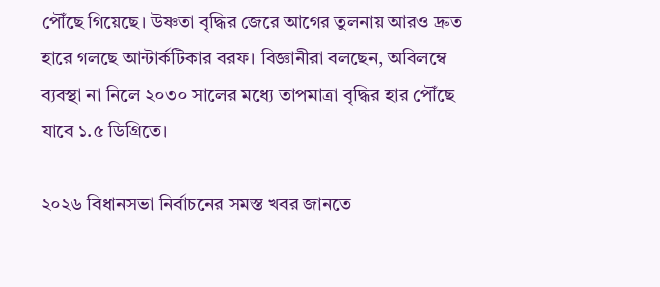পৌঁছে গিয়েছে। উষ্ণতা বৃদ্ধির জেরে আগের তুলনায় আরও দ্রুত হারে গলছে আন্টার্কটিকার বরফ। বিজ্ঞানীরা বলছেন, অবিলম্বে ব্যবস্থা না নিলে ২০৩০ সালের মধ্যে তাপমাত্রা বৃদ্ধির হার পৌঁছে যাবে ১.৫ ডিগ্রিতে।

২০২৬ বিধানসভা নির্বাচনের সমস্ত খবর জানতে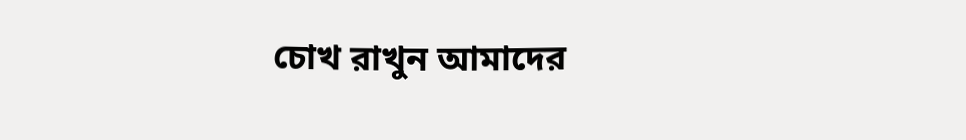চোখ রাখুন আমাদের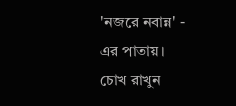'নজরে নবান্ন' - এর পাতায়।
চোখ রাখুন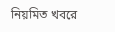নিয়মিত খবরে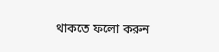থাকতে ফলো করুন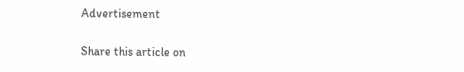Advertisement

Share this article on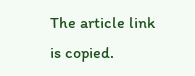The article link is copied.